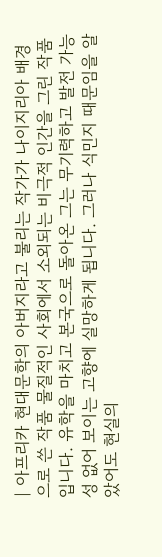| 아프리카 현대문학의 아버지라고 불리는 작가가 나이지리아 배경으로 쓴 작품 물질적인 사회에서 소외되는 비극적 인간을 그린 작품입니다. 유학을 마치고 본국으로 돌아온 그는 무기력하고 발전 가능성 없어 보이는 고향에 실망하게 됩니다. 그러나 식민지 때문임을 알았어도 현실의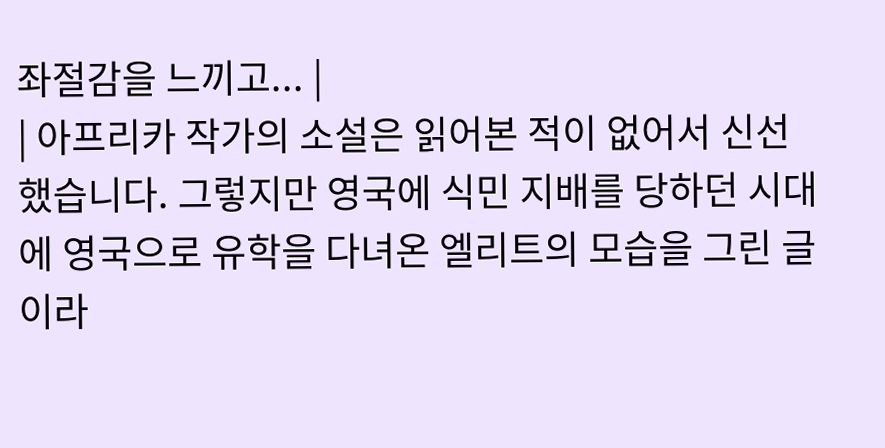좌절감을 느끼고... |
| 아프리카 작가의 소설은 읽어본 적이 없어서 신선했습니다. 그렇지만 영국에 식민 지배를 당하던 시대에 영국으로 유학을 다녀온 엘리트의 모습을 그린 글이라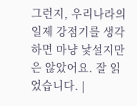그런지, 우리나라의 일제 강점기를 생각하면 마냥 낯설지만은 않았어요. 잘 읽었습니다. |